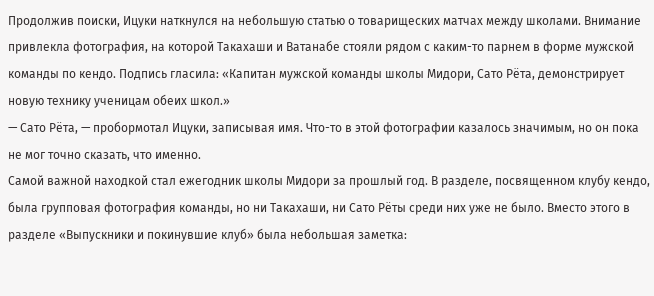Продолжив поиски, Ицуки наткнулся на небольшую статью о товарищеских матчах между школами. Внимание привлекла фотография, на которой Такахаши и Ватанабе стояли рядом с каким-то парнем в форме мужской команды по кендо. Подпись гласила: «Капитан мужской команды школы Мидори, Сато Рёта, демонстрирует новую технику ученицам обеих школ.»
— Сато Рёта, — пробормотал Ицуки, записывая имя. Что-то в этой фотографии казалось значимым, но он пока не мог точно сказать, что именно.
Самой важной находкой стал ежегодник школы Мидори за прошлый год. В разделе, посвященном клубу кендо, была групповая фотография команды, но ни Такахаши, ни Сато Рёты среди них уже не было. Вместо этого в разделе «Выпускники и покинувшие клуб» была небольшая заметка: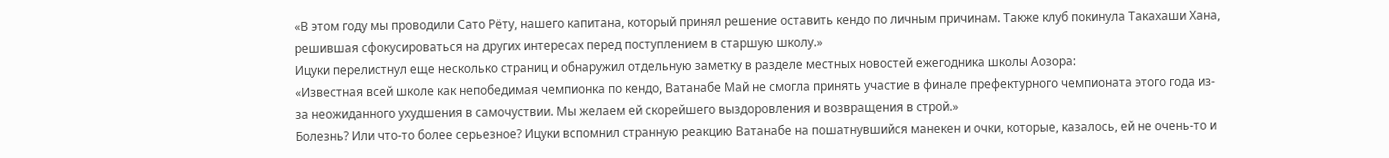«В этом году мы проводили Сато Рёту, нашего капитана, который принял решение оставить кендо по личным причинам. Также клуб покинула Такахаши Хана, решившая сфокусироваться на других интересах перед поступлением в старшую школу.»
Ицуки перелистнул еще несколько страниц и обнаружил отдельную заметку в разделе местных новостей ежегодника школы Аозора:
«Известная всей школе как непобедимая чемпионка по кендо, Ватанабе Май не смогла принять участие в финале префектурного чемпионата этого года из-за неожиданного ухудшения в самочуствии. Мы желаем ей скорейшего выздоровления и возвращения в строй.»
Болезнь? Или что-то более серьезное? Ицуки вспомнил странную реакцию Ватанабе на пошатнувшийся манекен и очки, которые, казалось, ей не очень-то и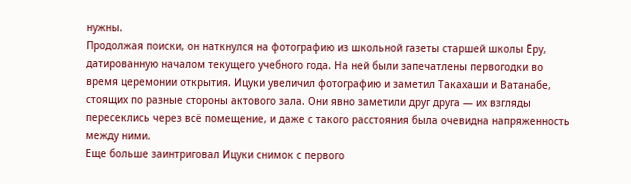нужны.
Продолжая поиски, он наткнулся на фотографию из школьной газеты старшей школы Ёру, датированную началом текущего учебного года. На ней были запечатлены первогодки во время церемонии открытия. Ицуки увеличил фотографию и заметил Такахаши и Ватанабе, стоящих по разные стороны актового зала. Они явно заметили друг друга — их взгляды пересеклись через всё помещение, и даже с такого расстояния была очевидна напряженность между ними.
Еще больше заинтриговал Ицуки снимок с первого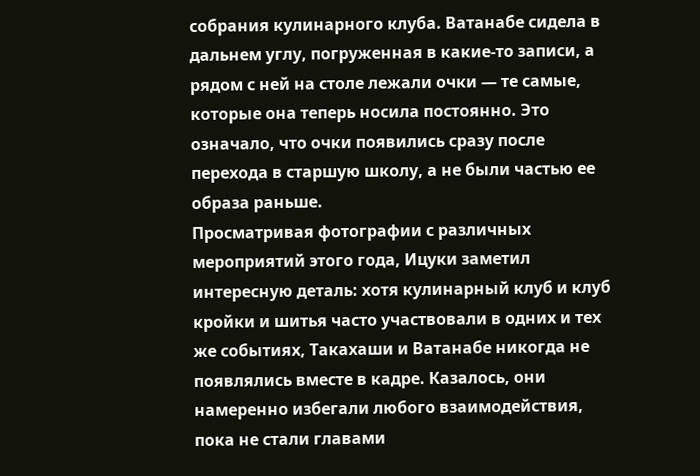собрания кулинарного клуба. Ватанабе сидела в дальнем углу, погруженная в какие-то записи, а рядом с ней на столе лежали очки — те самые, которые она теперь носила постоянно. Это означало, что очки появились сразу после перехода в старшую школу, а не были частью ее образа раньше.
Просматривая фотографии с различных мероприятий этого года, Ицуки заметил интересную деталь: хотя кулинарный клуб и клуб кройки и шитья часто участвовали в одних и тех же событиях, Такахаши и Ватанабе никогда не появлялись вместе в кадре. Казалось, они намеренно избегали любого взаимодействия, пока не стали главами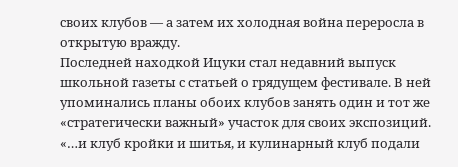своих клубов — а затем их холодная война переросла в открытую вражду.
Последней находкой Ицуки стал недавний выпуск школьной газеты с статьей о грядущем фестивале. В ней упоминались планы обоих клубов занять один и тот же «стратегически важный» участок для своих экспозиций.
«…и клуб кройки и шитья, и кулинарный клуб подали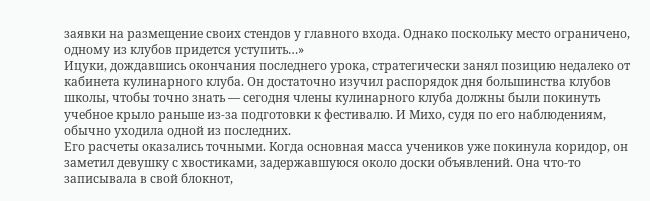заявки на размещение своих стендов у главного входа. Однако поскольку место ограничено, одному из клубов придется уступить…»
Ицуки, дождавшись окончания последнего урока, стратегически занял позицию недалеко от кабинета кулинарного клуба. Он достаточно изучил распорядок дня большинства клубов школы, чтобы точно знать — сегодня члены кулинарного клуба должны были покинуть учебное крыло раньше из-за подготовки к фестивалю. И Михо, судя по его наблюдениям, обычно уходила одной из последних.
Его расчеты оказались точными. Когда основная масса учеников уже покинула коридор, он заметил девушку с хвостиками, задержавшуюся около доски объявлений. Она что-то записывала в свой блокнот,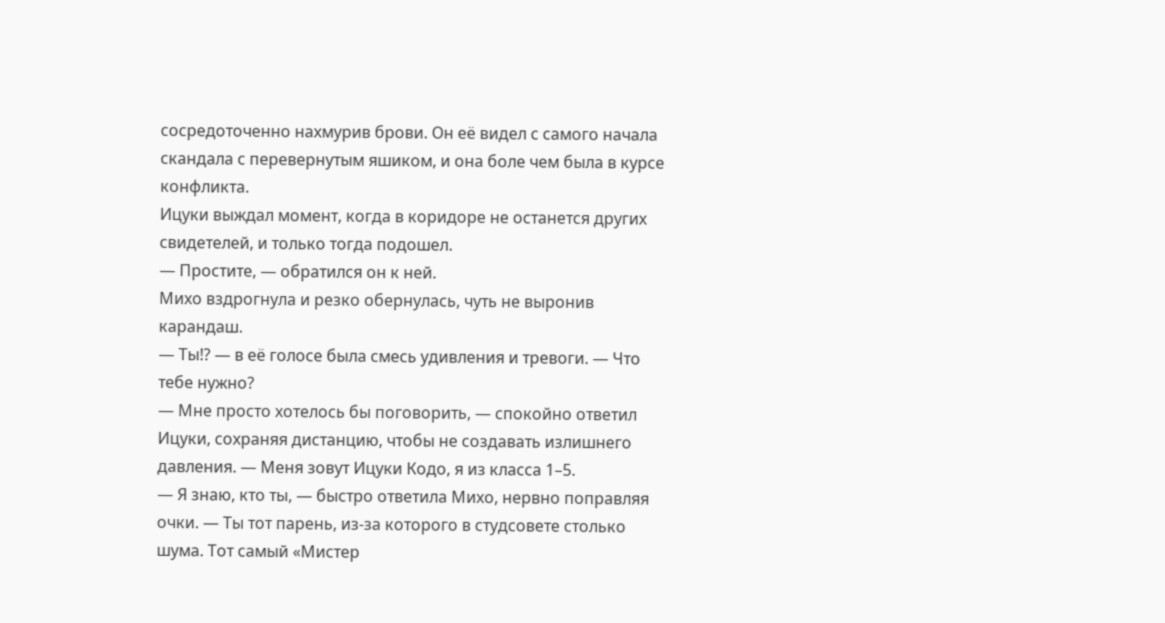сосредоточенно нахмурив брови. Он её видел с самого начала скандала с перевернутым яшиком, и она боле чем была в курсе конфликта.
Ицуки выждал момент, когда в коридоре не останется других свидетелей, и только тогда подошел.
— Простите, — обратился он к ней.
Михо вздрогнула и резко обернулась, чуть не выронив карандаш.
— Ты!? — в её голосе была смесь удивления и тревоги. — Что тебе нужно?
— Мне просто хотелось бы поговорить, — спокойно ответил Ицуки, сохраняя дистанцию, чтобы не создавать излишнего давления. — Меня зовут Ицуки Кодо, я из класса 1–5.
— Я знаю, кто ты, — быстро ответила Михо, нервно поправляя очки. — Ты тот парень, из-за которого в студсовете столько шума. Тот самый «Мистер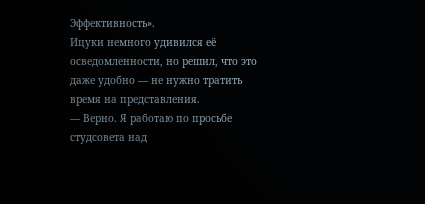Эффективность».
Ицуки немного удивился её осведомленности, но решил, что это даже удобно — не нужно тратить время на представления.
— Верно. Я работаю по просьбе студсовета над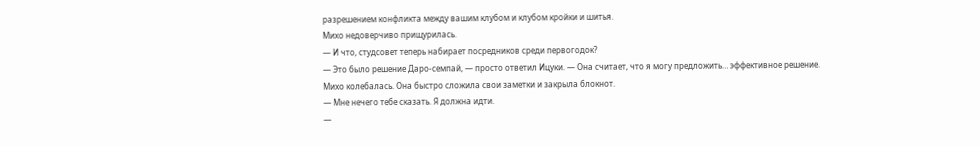разрешением конфликта между вашим клубом и клубом кройки и шитья.
Михо недоверчиво прищурилась.
— И что, студсовет теперь набирает посредников среди первогодок?
— Это было решение Даро-семпай, — просто ответил Ицуки. — Она считает, что я могу предложить… эффективное решение.
Михо колебалась. Она быстро сложила свои заметки и закрыла блокнот.
— Мне нечего тебе сказать. Я должна идти.
—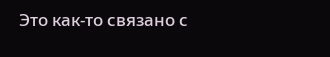Это как-то связано с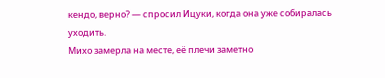кендо, верно? — спросил Ицуки, когда она уже собиралась уходить.
Михо замерла на месте, её плечи заметно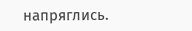напряглись.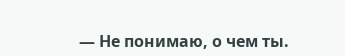— Не понимаю, о чем ты.